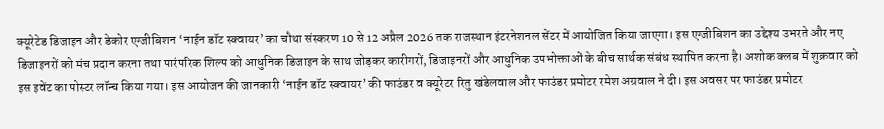क्यूरेटेड डिजाइन और डेकोर एग्जीबिशन ‘नाईन डॉट स्क्वायर’ का चौथा संस्करण 10 से 12 अप्रैल 2026 तक राजस्थान इंटरनेशनल सेंटर में आयोजित किया जाएगा। इस एग्जीबिशन का उद्देश्य उभरते और नए डिजाइनरों को मंच प्रदान करना तथा पारंपरिक शिल्प को आधुनिक डिजाइन के साथ जोड़कर कारीगरों, डिजाइनरों और आधुनिक उपभोक्ताओं के बीच सार्थक संबंध स्थापित करना है। अशोक क्लब में शुक्रवार को इस इवेंट का पोस्टर लॉन्च किया गया। इस आयोजन की जानकारी ‘नाईन डॉट स्क्वायर’ की फाउंडर व क्यूरेटर रितु खंडेलवाल और फाउंडर प्रमोटर रमेश अग्रवाल ने दी। इस अवसर पर फाउंडर प्रमोटर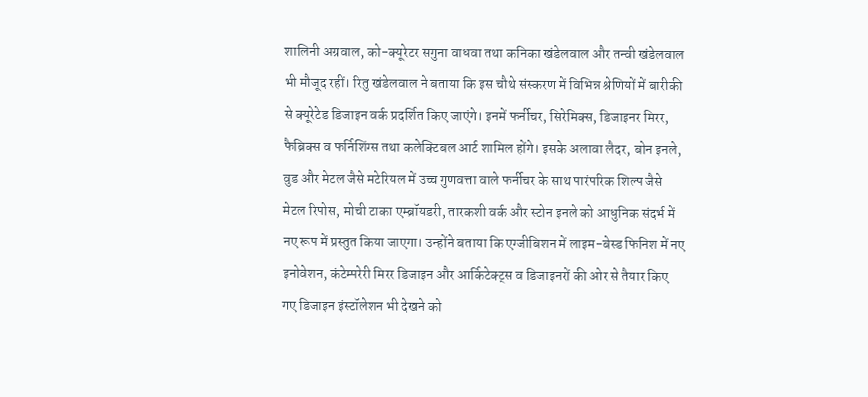शालिनी अग्रवाल, को-क्यूरेटर सगुना वाधवा तथा कनिका खंडेलवाल और तन्वी खंडेलवाल भी मौजूद रहीं। रितु खंडेलवाल ने बताया कि इस चौथे संस्करण में विभिन्न श्रेणियों में बारीकी से क्यूरेटेड डिजाइन वर्क प्रदर्शित किए जाएंगे। इनमें फर्नीचर, सिरेमिक्स, डिजाइनर मिरर, फैब्रिक्स व फर्निशिंग्स तथा कलेक्टिबल आर्ट शामिल होंगे। इसके अलावा लैदर, बोन इनले, वुड और मेटल जैसे मटेरियल में उच्च गुणवत्ता वाले फर्नीचर के साथ पारंपरिक शिल्प जैसे मेटल रिपोस, मोची टाका एम्ब्रॉयडरी, तारकशी वर्क और स्टोन इनले को आधुनिक संदर्भ में नए रूप में प्रस्तुत किया जाएगा। उन्होंने बताया कि एग्जीबिशन में लाइम-बेस्ड फिनिश में नए इनोवेशन, कंटेम्परेरी मिरर डिजाइन और आर्किटेक्ट्स व डिजाइनरों की ओर से तैयार किए गए डिजाइन इंस्टॉलेशन भी देखने को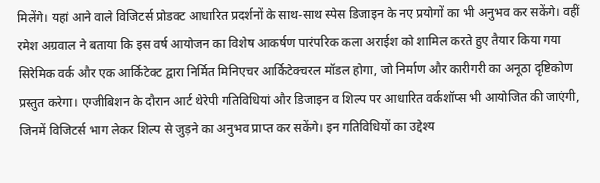मिलेंगे। यहां आने वाले विजिटर्स प्रोडक्ट आधारित प्रदर्शनों के साथ-साथ स्पेस डिजाइन के नए प्रयोगों का भी अनुभव कर सकेंगे। वहीं रमेश अग्रवाल ने बताया कि इस वर्ष आयोजन का विशेष आकर्षण पारंपरिक कला अराईश को शामिल करते हुए तैयार किया गया सिरेमिक वर्क और एक आर्किटेक्ट द्वारा निर्मित मिनिएचर आर्किटेक्चरल मॉडल होगा, जो निर्माण और कारीगरी का अनूठा दृष्टिकोण प्रस्तुत करेगा। एग्जीबिशन के दौरान आर्ट थेरेपी गतिविधियां और डिजाइन व शिल्प पर आधारित वर्कशॉप्स भी आयोजित की जाएंगी, जिनमें विजिटर्स भाग लेकर शिल्प से जुड़ने का अनुभव प्राप्त कर सकेंगे। इन गतिविधियों का उद्देश्य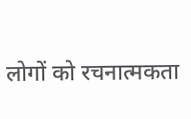लोगों को रचनात्मकता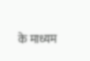के माध्यम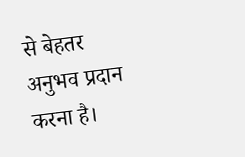से बेहतर अनुभव प्रदान करना है।